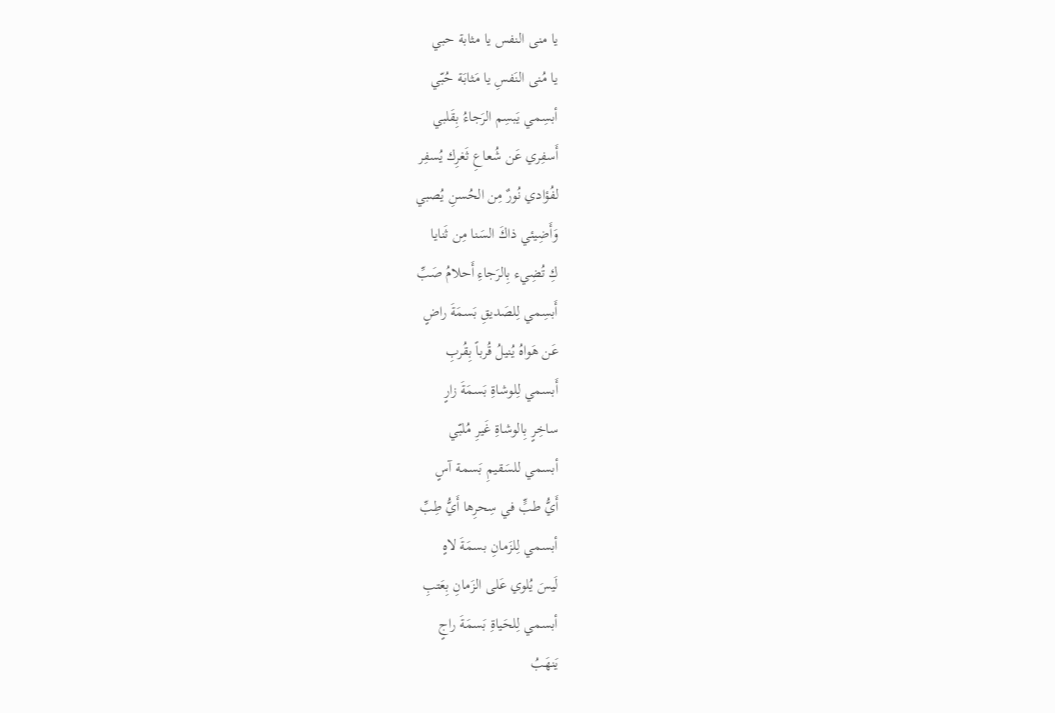يا منى النفس يا مثابة حبي
يا مُنى النَفسِ يا مَثابَة حُبّي
أبسِمي يَبسِم الرَجاءُ بِقَلبي
أَسفِري عَن شُعاعِ ثَغرِك يُسفِر
لفُؤادي نُورٌ مِن الحُسنِ يُصبي
وَأَضِيئي ذاكَ السَنا مِن ثَنايا
كِ تُضِيء بِالرَجاءِ أَحلامُ صَبِّ
أَبسِمي لِلصَديقِ بَسمَةَ راضٍ
عَن هَواهُ يُنيلُ قُرباً بِقُربِ
أَبسمي لِلوشاةِ بَسمَةَ زارٍ
ساخِرٍ بِالوشاةِ غَيرِ مُلبّي
أبسمي للسَقيمِ بَسمة آسٍ
أَيُّ طبٍّ في سِحرِها أَيُّ طِبِّ
أبسمي لِلزَمانِ بسمَةَ لاهٍ
لَيسَ يُلوي عَلى الزَمانِ بِعَتبِ
أبسمي لِلحَياةِ بَسمَةَ راجٍ
يَنهَبُ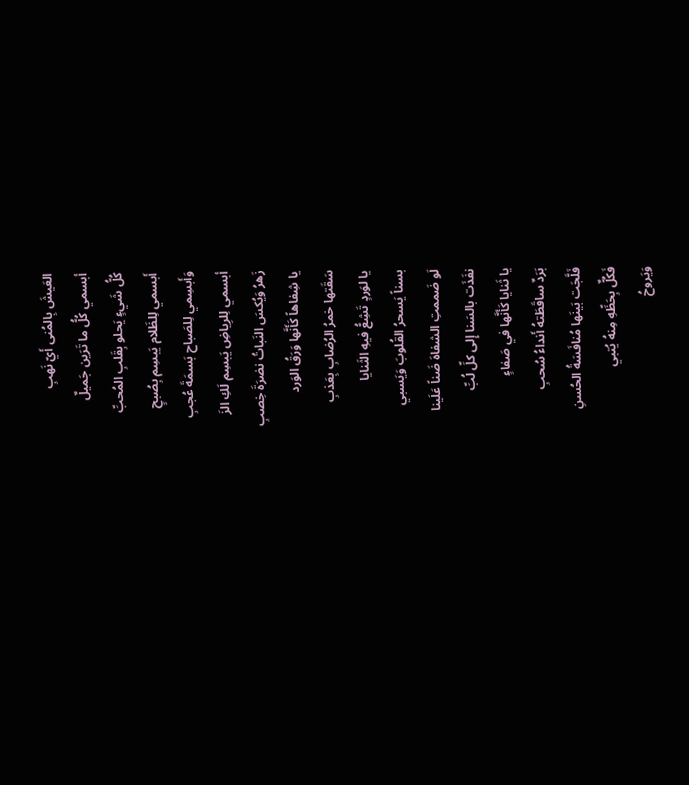العَيشَ بِالمُنى أَيّ نَهبِ
أبسمي كُلُّ ما تَرَين جَميلٌ
كُلُّ شَيءٍ يَحلو بِقَلبِ المُحبِّ
أَبسمي لِلظَلام يَبسِم بِصُبحٍ
وَأَبسِمي لِلصَباح بَسمَةَ عُجبِ
أبسمي لِلرِياضِ يَبسِم لَكِ الزَ
زَهرُ وَيُكسَ النَباتُ نضرَةَ خِصبِ
يا شِفاهاً كَأَنَّها وَرَقُ الوَرد
سَقَتها خمرُ الرُضابِ بِعَذبِ
يا لوَردٍ تَشِعُّ فيهِ الثَنايا
بسناً يَسحرُ القُلوبَ وَيَسبي
لَو ضَممتِ الشفاهَ ضَناً عَلَينا
نفَذَت بالسَنا إِلى كلِّ لُبِّ
يا ثَنايا كَأَنَّها في صَفاءٍ
بَرَدٌ ساقَطَتهُ أَنداءُ سُحبِ
فَلَّجَت بَينَها مُنافَسَةُ الحُسنِ
فَكُلٌّ بِحَظِّهِ مِنهُ يُتبي
وَيَروحُ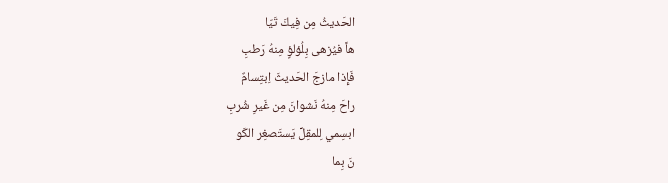الحَديثُ مِن فِيكَ تَيّا
هاً فيُزهى بِلُؤلؤٍ مِنهُ رَطبِ
فَإِذا مازجَ الحَديثَ اِبتِسامٌ
راحَ مِنهُ نَشوانَ مِن غَيرِ شُربِ
ابسِمي لِلمقِلِّ يَستَصغِر الكَو
نَ بِما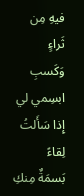فيهِ مِن ثَراءٍ وَكَسبِ
ابسِمي لي إِذا سَأَلتُ لِقاءً
بَسمَةٌ مِنكِ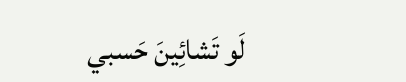لَو تَشائِينَ حَسبي